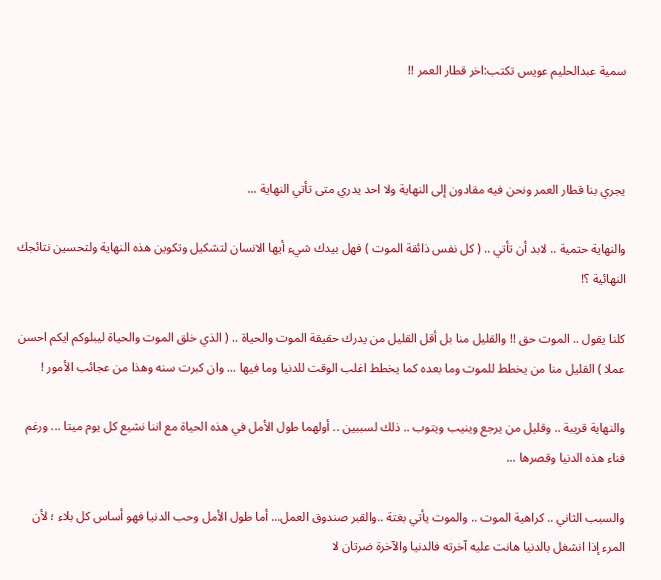سمية عبدالحليم عويس تكتب:اخر قطار العمر !!



يجري بنا قطار العمر ونحن فيه مقادون إلى النهاية ولا احد يدري متى تأتي النهاية ...

والنهاية حتمية .. لابد أن تأتي .. ( كل نفس ذائقة الموت ) فهل بيدك شيء أيها الانسان لتشكيل وتكوين هذه النهاية ولتحسين نتائجك النهائية ؟!

كلنا يقول .. الموت حق !! والقليل منا بل أقل القليل من يدرك حقيقة الموت والحياة .. ( الذي خلق الموت والحياة ليبلوكم ايكم احسن عملا ) القليل منا من يخطط للموت وما بعده كما يخطط اغلب الوقت للدنيا وما فيها ... وان كبرت سنه وهذا من عجائب الأمور !

والنهاية قريبة .. وقليل من يرجع وينيب ويتوب .. ذلك لسببين .. أولهما طول الأمل في هذه الحياة مع اننا نشيع كل يوم ميتا ... ورغم فناء هذه الدنيا وقصرها ...

والسبب الثاني .. كراهية الموت .. والموت يأتي بغتة ..والقبر صندوق العمل... أما طول الأمل وحب الدنيا فهو أساس كل بلاء ؛ لأن المرء إذا انشغل بالدنيا هانت عليه آخرته فالدنيا والآخرة ضرتان لا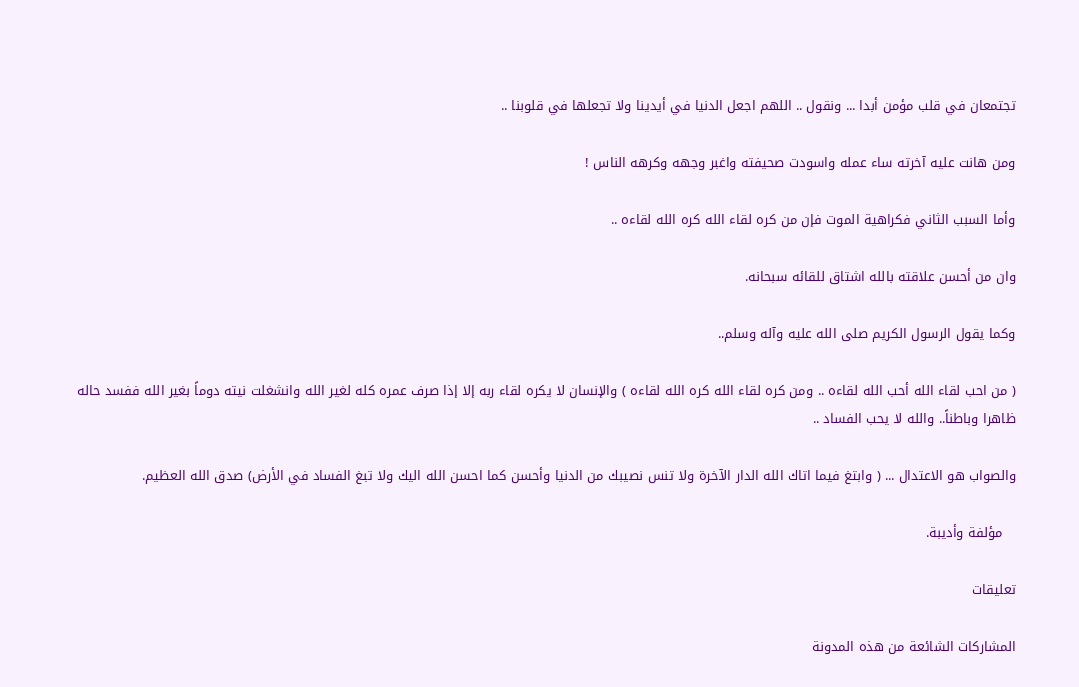تجتمعان في قلب مؤمن أبدا ... ونقول .. اللهم اجعل الدنيا في أيدينا ولا تجعلها في قلوبنا ..

ومن هانت عليه آخرته ساء عمله واسودت صحيفته واغبر وجهه وكرهه الناس !

وأما السبب الثاني فكراهية الموت فإن من كره لقاء الله كره الله لقاءه ..

وان من أحسن علاقته بالله اشتاق للقائه سبحانه.

وكما يقول الرسول الكريم صلى الله عليه وآله وسلم..

( من احب لقاء الله أحب الله لقاءه .. ومن كره لقاء الله كره الله لقاءه ) والإنسان لا يكره لقاء ربه إلا إذا صرف عمره كله لغير الله وانشغلت نيته دوماً بغير الله ففسد حاله ظاهرا وباطناً.. والله لا يحب الفساد ..

والصواب هو الاعتدال ... ( وابتغ فيما اتاك الله الدار الآخرة ولا تنس نصيبك من الدنيا وأحسن كما احسن الله اليك ولا تبغ الفساد في الأرض) صدق الله العظيم.

   مؤلفة وأديبة.

تعليقات

المشاركات الشائعة من هذه المدونة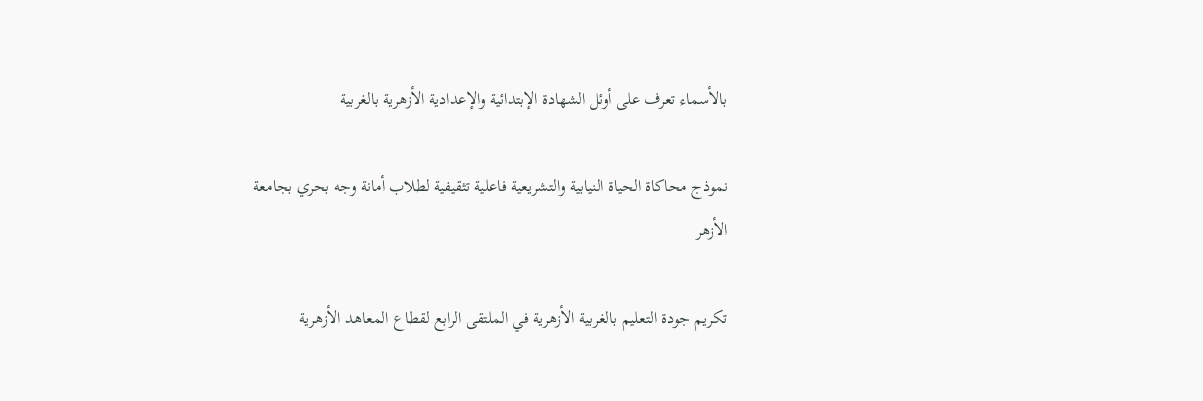بالأسماء تعرف على أوئل الشهادة الإبتدائية والإعدادية الأزهرية بالغربية

نموذج محاكاة الحياة النيابية والتشريعية فاعلية تثقيفية لطلاب أمانة وجه بحري بجامعة الأزهر

تكريم جودة التعليم بالغربية الأزهرية في الملتقى الرابع لقطاع المعاهد الأزهرية